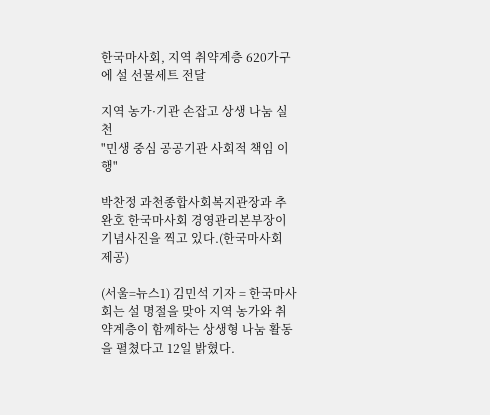한국마사회, 지역 취약계층 620가구에 설 선물세트 전달

지역 농가·기관 손잡고 상생 나눔 실천
"민생 중심 공공기관 사회적 책임 이행"

박찬정 과천종합사회복지관장과 추완호 한국마사회 경영관리본부장이 기념사진을 찍고 있다.(한국마사회 제공)

(서울=뉴스1) 김민석 기자 = 한국마사회는 설 명절을 맞아 지역 농가와 취약계층이 함께하는 상생형 나눔 활동을 펼쳤다고 12일 밝혔다.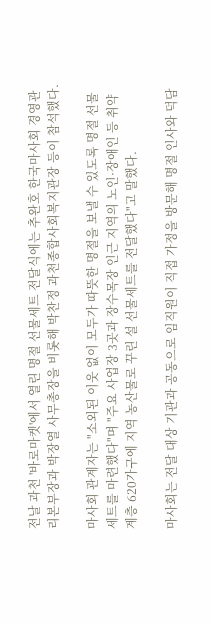전날 과천 '바로마켓'에서 열린 명절 선물세트 전달식에는 추완호 한국마사회 경영관리본부장과 박장열 사무총장을 비롯해 박찬정 과천종합사회복지관장 등이 참석했다.

마사회 관계자는 "소외된 이웃 없이 모두가 따뜻한 명절을 보낼 수 있도록 명절 선물세트를 마련했다"며 "주요 사업장 3곳과 장수목장 인근 지역의 노인·장애인 등 취약계층 620가구에 지역 농산물로 꾸린 설 선물세트를 전달했다"고 말했다.

마사회는 전달 대상 기관과 공동으로 임직원이 직접 가정을 방문해 명절 인사와 덕담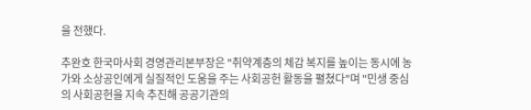을 전했다.

추완호 한국마사회 경영관리본부장은 "취약계층의 체감 복지를 높이는 동시에 농가와 소상공인에게 실질적인 도움을 주는 사회공헌 활동을 펼쳤다"며 "민생 중심의 사회공헌을 지속 추진해 공공기관의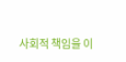사회적 책임을 이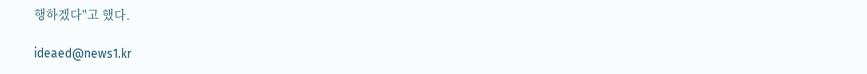행하겠다"고 했다.

ideaed@news1.kr